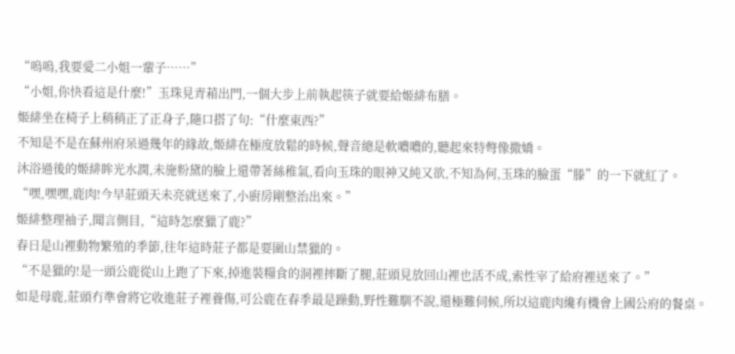“嗚嗚,我要愛二小姐一輩子……”
“小姐,你快看這是什麼!”玉珠見青葙出門,一個大步上前執起筷子就要給姬緋布膳。
姬緋坐在椅子上稍稍正了正身子,隨口搭了句:“什麼東西?”
不知是不是在蘇州府呆過幾年的緣故,姬緋在極度放鬆的時候,聲音總是軟噥噥的,聽起來特彆像撒嬌。
沐浴過後的姬緋眸光水潤,未施粉黛的臉上還帶著絲稚氣,看向玉珠的眼神又純又欲,不知為何,玉珠的臉蛋“滕”的一下就紅了。
“嘿,嘿嘿,鹿肉!今早莊頭天未亮就送來了,小廚房剛整治出來。”
姬緋整理袖子,聞言側目,“這時怎麼獵了鹿?”
春日是山裡動物繁殖的季節,往年這時莊子都是要圍山禁獵的。
“不是獵的!是一頭公鹿從山上跑了下來,掉進裝糧食的洞裡摔斷了腿,莊頭見放回山裡也活不成,索性宰了給府裡送來了。”
如是母鹿,莊頭冇準會將它收進莊子裡養傷,可公鹿在春季最是躁動,野性難馴不說,還極難伺候,所以這鹿肉纔有機會上國公府的餐桌。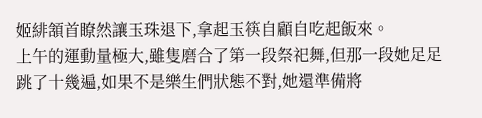姬緋頷首瞭然讓玉珠退下,拿起玉筷自顧自吃起飯來。
上午的運動量極大,雖隻磨合了第一段祭祀舞,但那一段她足足跳了十幾遍,如果不是樂生們狀態不對,她還準備將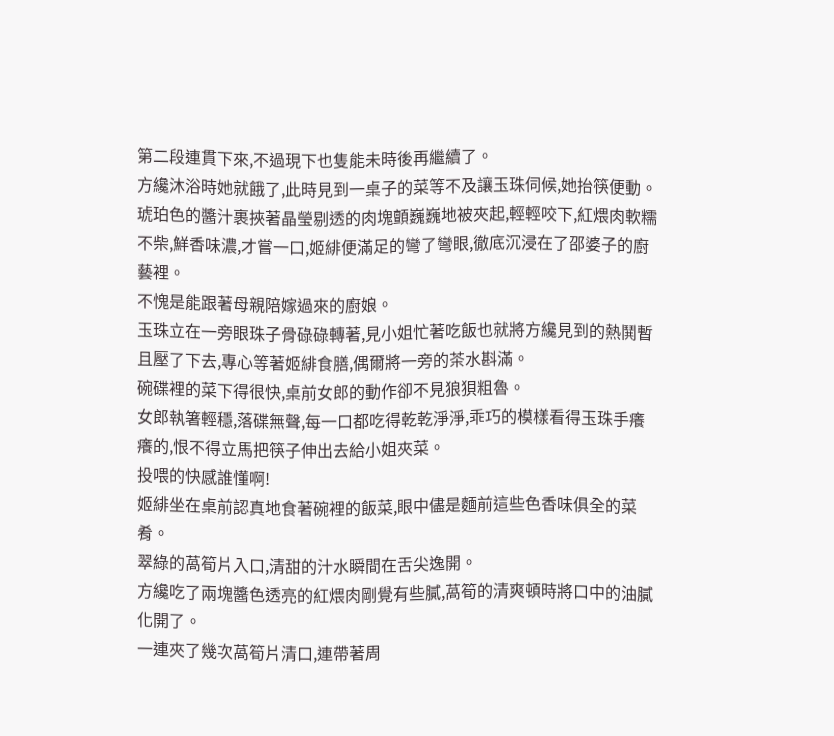第二段連貫下來,不過現下也隻能未時後再繼續了。
方纔沐浴時她就餓了,此時見到一桌子的菜等不及讓玉珠伺候,她抬筷便動。
琥珀色的醬汁裹挾著晶瑩剔透的肉塊顫巍巍地被夾起,輕輕咬下,紅煨肉軟糯不柴,鮮香味濃,才嘗一口,姬緋便滿足的彎了彎眼,徹底沉浸在了邵婆子的廚藝裡。
不愧是能跟著母親陪嫁過來的廚娘。
玉珠立在一旁眼珠子骨碌碌轉著,見小姐忙著吃飯也就將方纔見到的熱鬨暫且壓了下去,專心等著姬緋食膳,偶爾將一旁的茶水斟滿。
碗碟裡的菜下得很快,桌前女郎的動作卻不見狼狽粗魯。
女郎執箸輕穩,落碟無聲,每一口都吃得乾乾淨淨,乖巧的模樣看得玉珠手癢癢的,恨不得立馬把筷子伸出去給小姐夾菜。
投喂的快感誰懂啊!
姬緋坐在桌前認真地食著碗裡的飯菜,眼中儘是麵前這些色香味俱全的菜肴。
翠綠的萵筍片入口,清甜的汁水瞬間在舌尖逸開。
方纔吃了兩塊醬色透亮的紅煨肉剛覺有些膩,萵筍的清爽頓時將口中的油膩化開了。
一連夾了幾次萵筍片清口,連帶著周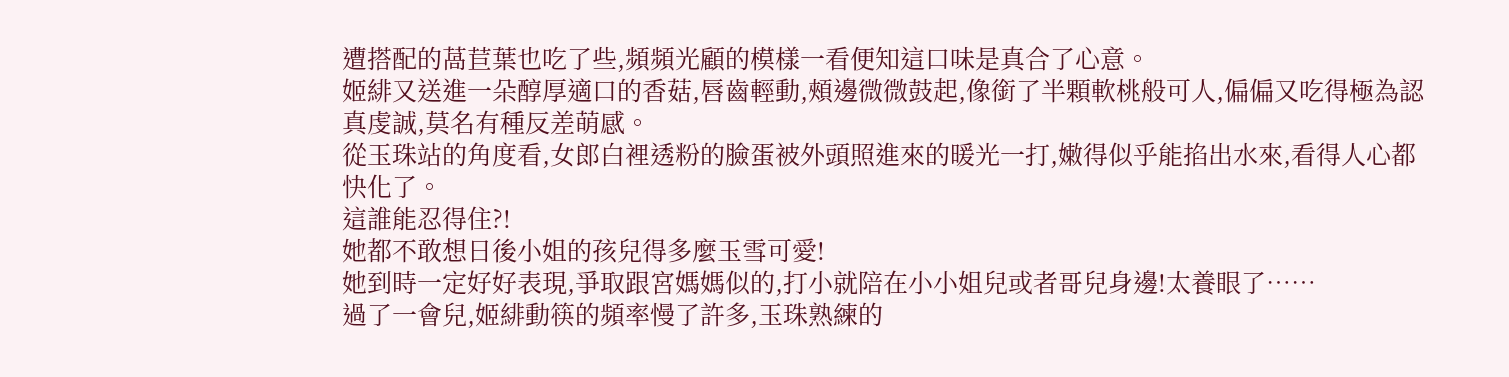遭搭配的萵苣葉也吃了些,頻頻光顧的模樣一看便知這口味是真合了心意。
姬緋又送進一朵醇厚適口的香菇,唇齒輕動,頰邊微微鼓起,像銜了半顆軟桃般可人,偏偏又吃得極為認真虔誠,莫名有種反差萌感。
從玉珠站的角度看,女郎白裡透粉的臉蛋被外頭照進來的暖光一打,嫩得似乎能掐出水來,看得人心都快化了。
這誰能忍得住?!
她都不敢想日後小姐的孩兒得多麼玉雪可愛!
她到時一定好好表現,爭取跟宮媽媽似的,打小就陪在小小姐兒或者哥兒身邊!太養眼了……
過了一會兒,姬緋動筷的頻率慢了許多,玉珠熟練的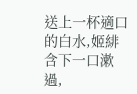送上一杯適口的白水,姬緋含下一口漱過,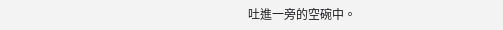吐進一旁的空碗中。